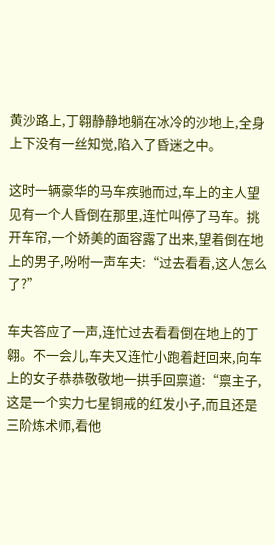黄沙路上,丁翱静静地躺在冰冷的沙地上,全身上下没有一丝知觉,陷入了昏迷之中。

这时一辆豪华的马车疾驰而过,车上的主人望见有一个人昏倒在那里,连忙叫停了马车。挑开车帘,一个娇美的面容露了出来,望着倒在地上的男子,吩咐一声车夫:“过去看看,这人怎么了?”

车夫答应了一声,连忙过去看看倒在地上的丁翱。不一会儿,车夫又连忙小跑着赶回来,向车上的女子恭恭敬敬地一拱手回禀道:“禀主子,这是一个实力七星铜戒的红发小子,而且还是三阶炼术师,看他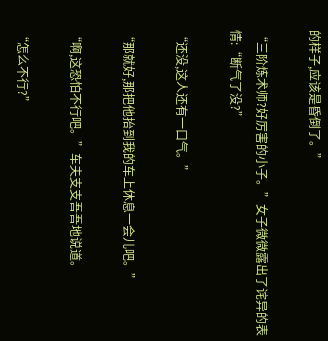的样子,应该是昏倒了。”

“三阶炼术师?好厉害的小子。”女子微微露出了诧异的表情:“断气了没?”

“还没,这人还有一口气。”

“那就好,那把他抬到我的车上休息一会儿吧。”

“啊,这恐怕不行吧。”车夫支支吾吾地说道。

“怎么不行?”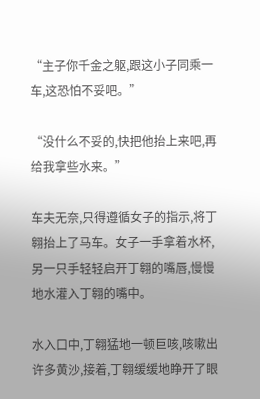“主子你千金之躯,跟这小子同乘一车,这恐怕不妥吧。”

“没什么不妥的,快把他抬上来吧,再给我拿些水来。”

车夫无奈,只得遵循女子的指示,将丁翱抬上了马车。女子一手拿着水杯,另一只手轻轻启开丁翱的嘴唇,慢慢地水灌入丁翱的嘴中。

水入口中,丁翱猛地一顿巨咳,咳嗽出许多黄沙,接着,丁翱缓缓地睁开了眼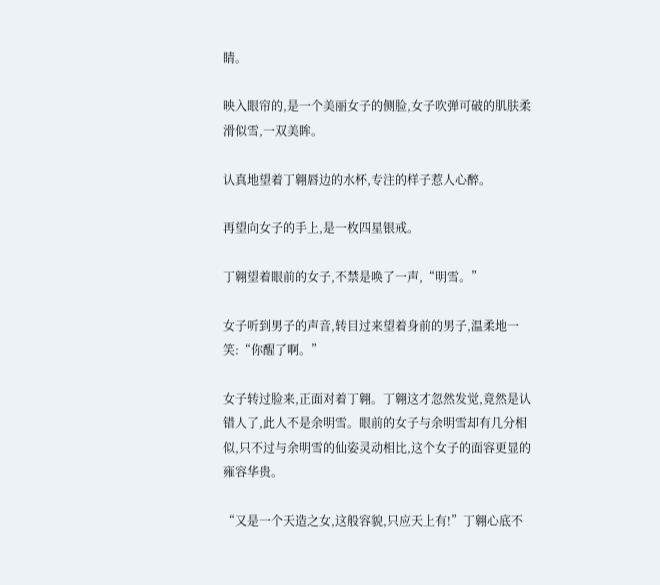睛。

映入眼帘的,是一个美丽女子的侧脸,女子吹弹可破的肌肤柔滑似雪,一双美眸。

认真地望着丁翱唇边的水杯,专注的样子惹人心醉。

再望向女子的手上,是一枚四星银戒。

丁翱望着眼前的女子,不禁是唤了一声,“明雪。”

女子听到男子的声音,转目过来望着身前的男子,温柔地一笑:“你醒了啊。”

女子转过脸来,正面对着丁翱。丁翱这才忽然发觉,竟然是认错人了,此人不是余明雪。眼前的女子与余明雪却有几分相似,只不过与余明雪的仙姿灵动相比,这个女子的面容更显的雍容华贵。

“又是一个天造之女,这般容貌,只应天上有!”丁翱心底不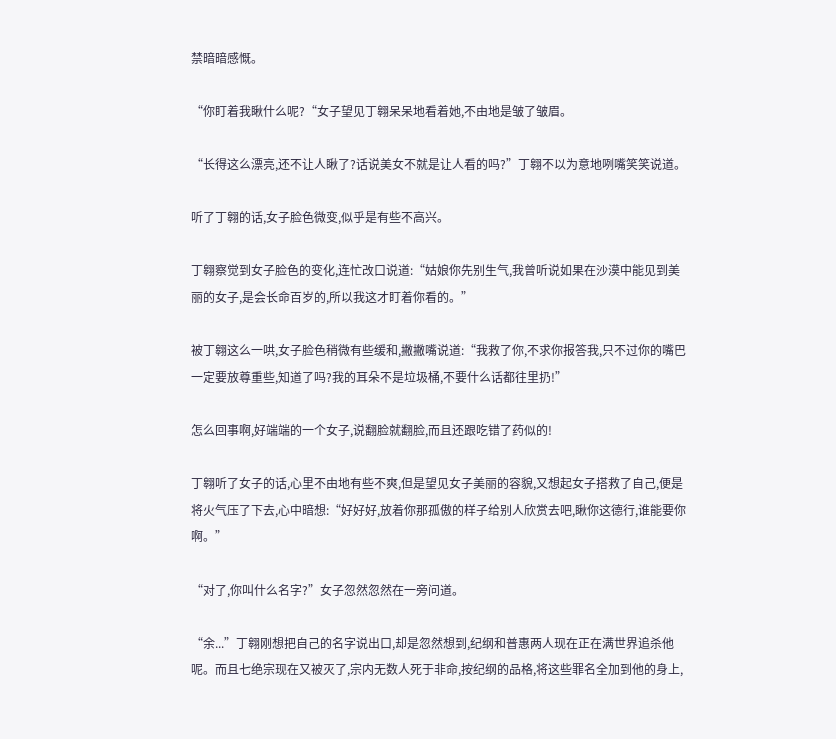禁暗暗感慨。

“你盯着我瞅什么呢?“女子望见丁翱呆呆地看着她,不由地是皱了皱眉。

“长得这么漂亮,还不让人瞅了?话说美女不就是让人看的吗?”丁翱不以为意地咧嘴笑笑说道。

听了丁翱的话,女子脸色微变,似乎是有些不高兴。

丁翱察觉到女子脸色的变化,连忙改口说道:“姑娘你先别生气,我曾听说如果在沙漠中能见到美丽的女子,是会长命百岁的,所以我这才盯着你看的。”

被丁翱这么一哄,女子脸色稍微有些缓和,撇撇嘴说道:“我救了你,不求你报答我,只不过你的嘴巴一定要放尊重些,知道了吗?我的耳朵不是垃圾桶,不要什么话都往里扔!”

怎么回事啊,好端端的一个女子,说翻脸就翻脸,而且还跟吃错了药似的!

丁翱听了女子的话,心里不由地有些不爽,但是望见女子美丽的容貌,又想起女子搭救了自己,便是将火气压了下去,心中暗想:“好好好,放着你那孤傲的样子给别人欣赏去吧,瞅你这德行,谁能要你啊。”

“对了,你叫什么名字?”女子忽然忽然在一旁问道。

“余...”丁翱刚想把自己的名字说出口,却是忽然想到,纪纲和普惠两人现在正在满世界追杀他呢。而且七绝宗现在又被灭了,宗内无数人死于非命,按纪纲的品格,将这些罪名全加到他的身上,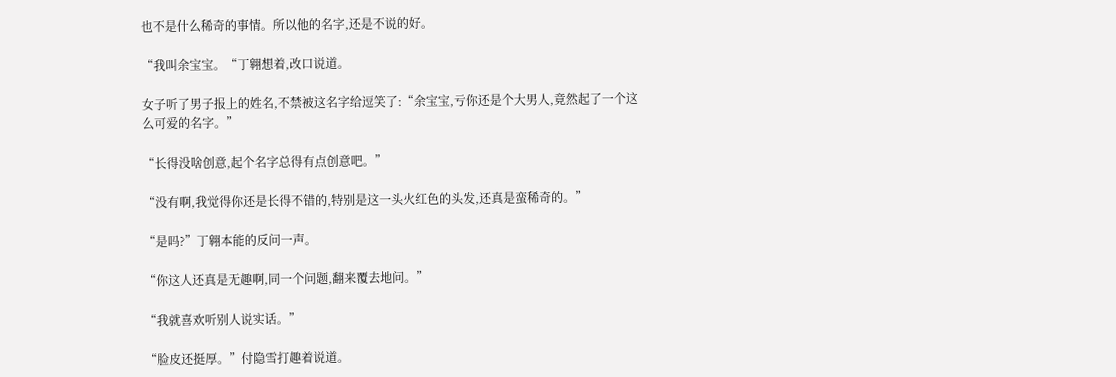也不是什么稀奇的事情。所以他的名字,还是不说的好。

“我叫余宝宝。“丁翱想着,改口说道。

女子听了男子报上的姓名,不禁被这名字给逗笑了:“余宝宝,亏你还是个大男人,竟然起了一个这么可爱的名字。”

“长得没啥创意,起个名字总得有点创意吧。”

“没有啊,我觉得你还是长得不错的,特别是这一头火红色的头发,还真是蛮稀奇的。”

“是吗?”丁翱本能的反问一声。

“你这人还真是无趣啊,同一个问题,翻来覆去地问。”

“我就喜欢听别人说实话。”

“脸皮还挺厚。”付隐雪打趣着说道。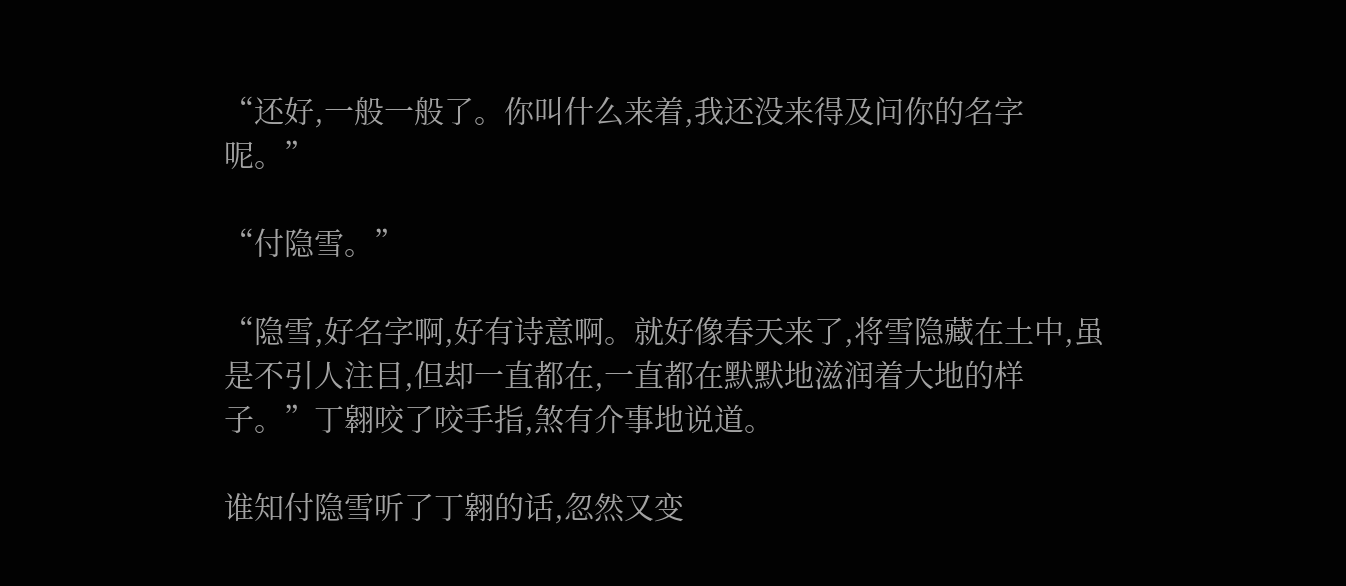“还好,一般一般了。你叫什么来着,我还没来得及问你的名字呢。”

“付隐雪。”

“隐雪,好名字啊,好有诗意啊。就好像春天来了,将雪隐藏在土中,虽是不引人注目,但却一直都在,一直都在默默地滋润着大地的样子。”丁翱咬了咬手指,煞有介事地说道。

谁知付隐雪听了丁翱的话,忽然又变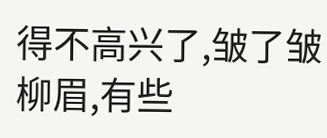得不高兴了,皱了皱柳眉,有些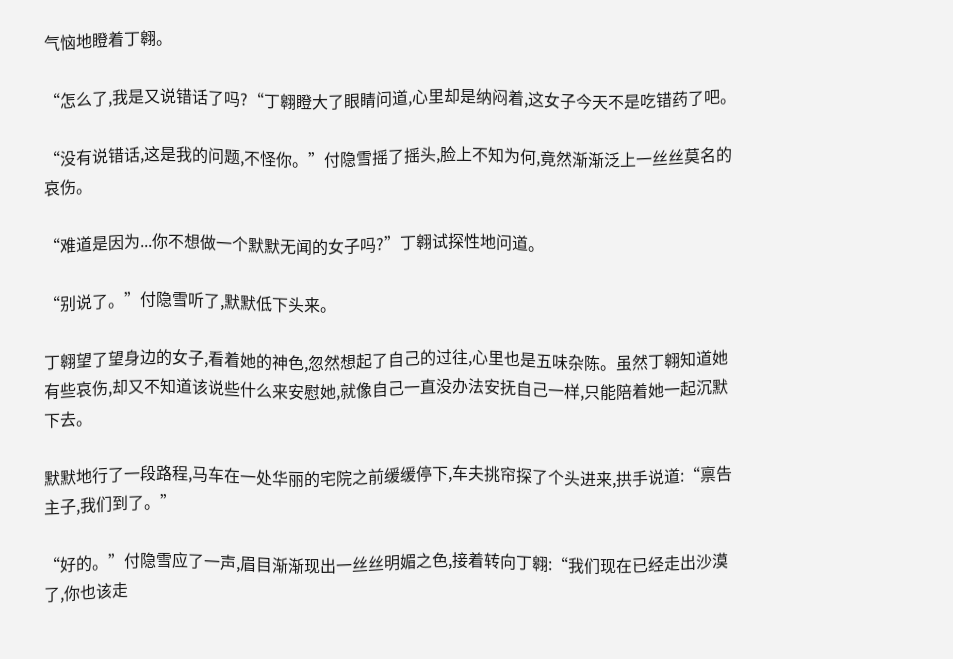气恼地瞪着丁翱。

“怎么了,我是又说错话了吗?“丁翱瞪大了眼睛问道,心里却是纳闷着,这女子今天不是吃错药了吧。

“没有说错话,这是我的问题,不怪你。”付隐雪摇了摇头,脸上不知为何,竟然渐渐泛上一丝丝莫名的哀伤。

“难道是因为...你不想做一个默默无闻的女子吗?”丁翱试探性地问道。

“别说了。”付隐雪听了,默默低下头来。

丁翱望了望身边的女子,看着她的神色,忽然想起了自己的过往,心里也是五味杂陈。虽然丁翱知道她有些哀伤,却又不知道该说些什么来安慰她,就像自己一直没办法安抚自己一样,只能陪着她一起沉默下去。

默默地行了一段路程,马车在一处华丽的宅院之前缓缓停下,车夫挑帘探了个头进来,拱手说道:“禀告主子,我们到了。”

“好的。”付隐雪应了一声,眉目渐渐现出一丝丝明媚之色,接着转向丁翱:“我们现在已经走出沙漠了,你也该走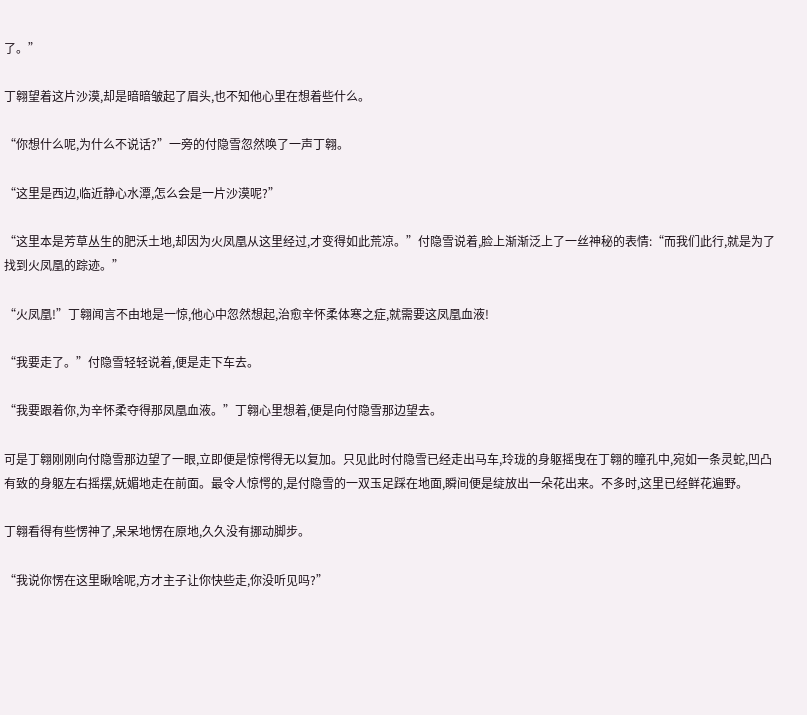了。”

丁翱望着这片沙漠,却是暗暗皱起了眉头,也不知他心里在想着些什么。

“你想什么呢,为什么不说话?”一旁的付隐雪忽然唤了一声丁翱。

“这里是西边,临近静心水潭,怎么会是一片沙漠呢?”

“这里本是芳草丛生的肥沃土地,却因为火凤凰从这里经过,才变得如此荒凉。”付隐雪说着,脸上渐渐泛上了一丝神秘的表情:“而我们此行,就是为了找到火凤凰的踪迹。”

“火凤凰!”丁翱闻言不由地是一惊,他心中忽然想起,治愈辛怀柔体寒之症,就需要这凤凰血液!

“我要走了。”付隐雪轻轻说着,便是走下车去。

“我要跟着你,为辛怀柔夺得那凤凰血液。”丁翱心里想着,便是向付隐雪那边望去。

可是丁翱刚刚向付隐雪那边望了一眼,立即便是惊愕得无以复加。只见此时付隐雪已经走出马车,玲珑的身躯摇曳在丁翱的瞳孔中,宛如一条灵蛇,凹凸有致的身躯左右摇摆,妩媚地走在前面。最令人惊愕的,是付隐雪的一双玉足踩在地面,瞬间便是绽放出一朵花出来。不多时,这里已经鲜花遍野。

丁翱看得有些愣神了,呆呆地愣在原地,久久没有挪动脚步。

“我说你愣在这里瞅啥呢,方才主子让你快些走,你没听见吗?”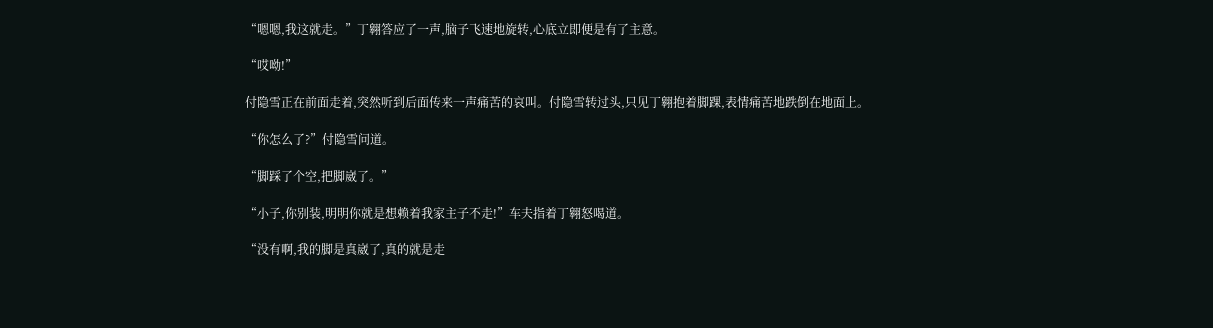“嗯嗯,我这就走。”丁翱答应了一声,脑子飞速地旋转,心底立即便是有了主意。

“哎呦!”

付隐雪正在前面走着,突然听到后面传来一声痛苦的哀叫。付隐雪转过头,只见丁翱抱着脚踝,表情痛苦地跌倒在地面上。

“你怎么了?”付隐雪问道。

“脚踩了个空,把脚崴了。”

“小子,你别装,明明你就是想赖着我家主子不走!”车夫指着丁翱怒喝道。

“没有啊,我的脚是真崴了,真的就是走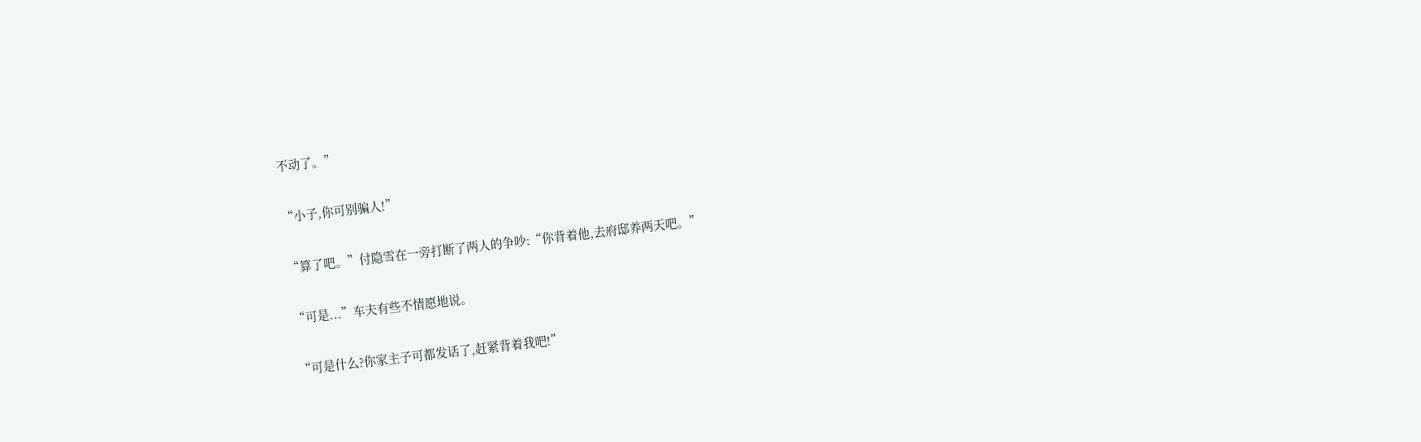不动了。”

“小子,你可别骗人!”

“算了吧。”付隐雪在一旁打断了两人的争吵:“你背着他,去府邸养两天吧。”

“可是...”车夫有些不情愿地说。

“可是什么?你家主子可都发话了,赶紧背着我吧!”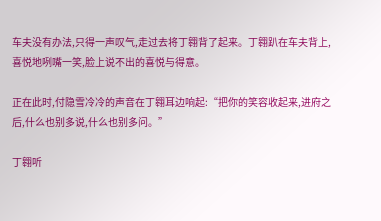车夫没有办法,只得一声叹气,走过去将丁翱背了起来。丁翱趴在车夫背上,喜悦地咧嘴一笑,脸上说不出的喜悦与得意。

正在此时,付隐雪冷冷的声音在丁翱耳边响起:“把你的笑容收起来,进府之后,什么也别多说,什么也别多问。”

丁翱听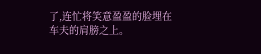了,连忙将笑意盈盈的脸埋在车夫的肩膀之上。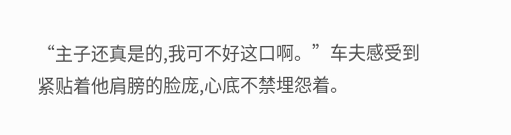“主子还真是的,我可不好这口啊。”车夫感受到紧贴着他肩膀的脸庞,心底不禁埋怨着。